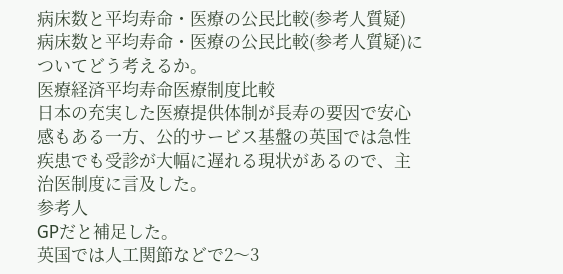病床数と平均寿命・医療の公民比較(参考人質疑)
病床数と平均寿命・医療の公民比較(参考人質疑)についてどう考えるか。
医療経済平均寿命医療制度比較
日本の充実した医療提供体制が長寿の要因で安心感もある一方、公的サービス基盤の英国では急性疾患でも受診が大幅に遅れる現状があるので、主治医制度に言及した。
参考人
GPだと補足した。
英国では人工関節などで2〜3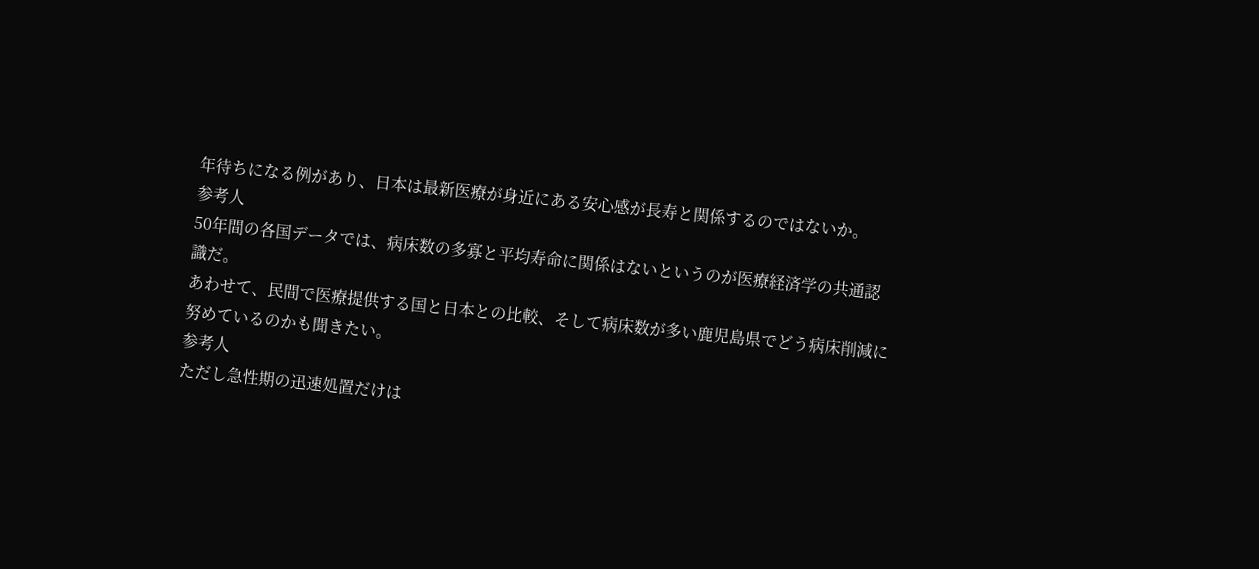年待ちになる例があり、日本は最新医療が身近にある安心感が長寿と関係するのではないか。
参考人
50年間の各国データでは、病床数の多寡と平均寿命に関係はないというのが医療経済学の共通認識だ。
あわせて、民間で医療提供する国と日本との比較、そして病床数が多い鹿児島県でどう病床削減に努めているのかも聞きたい。
参考人
ただし急性期の迅速処置だけは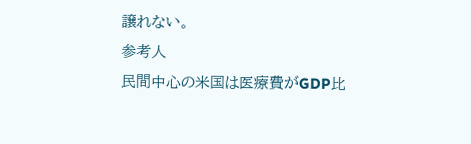譲れない。
参考人
民間中心の米国は医療費がGDP比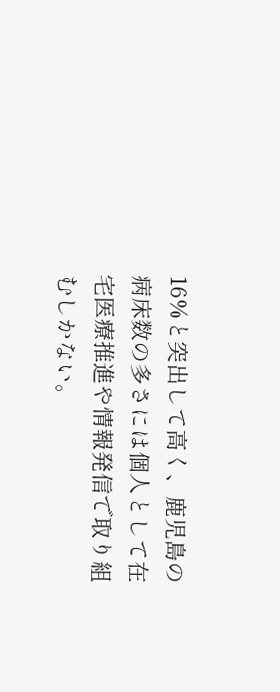16%と突出して高く、鹿児島の病床数の多さには個人として在宅医療推進や情報発信で取り組むしかない。